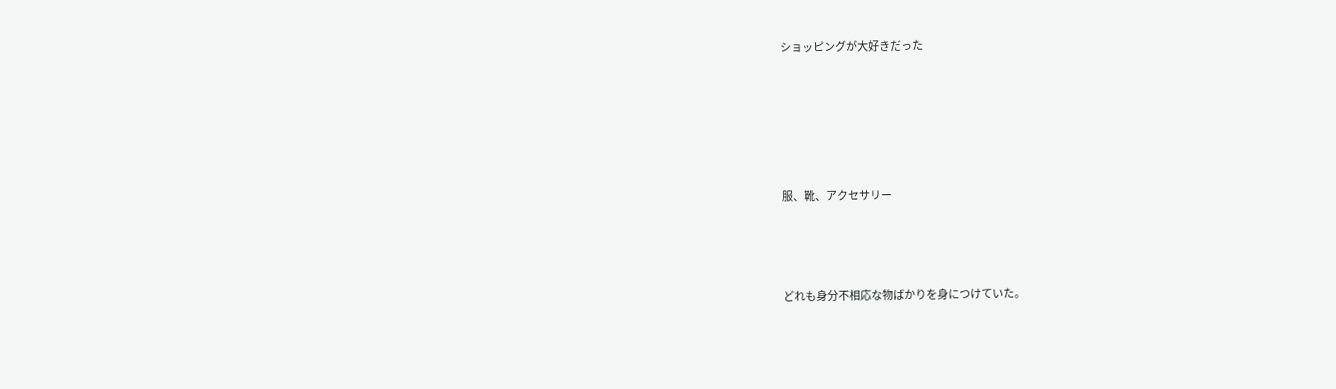ショッピングが大好きだった





服、靴、アクセサリー



どれも身分不相応な物ばかりを身につけていた。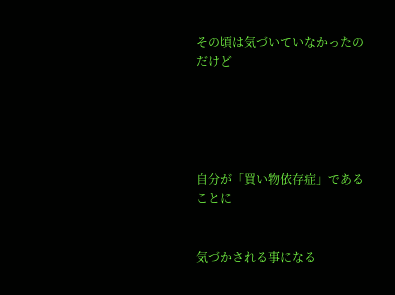その頃は気づいていなかったのだけど





自分が「買い物依存症」であることに


気づかされる事になる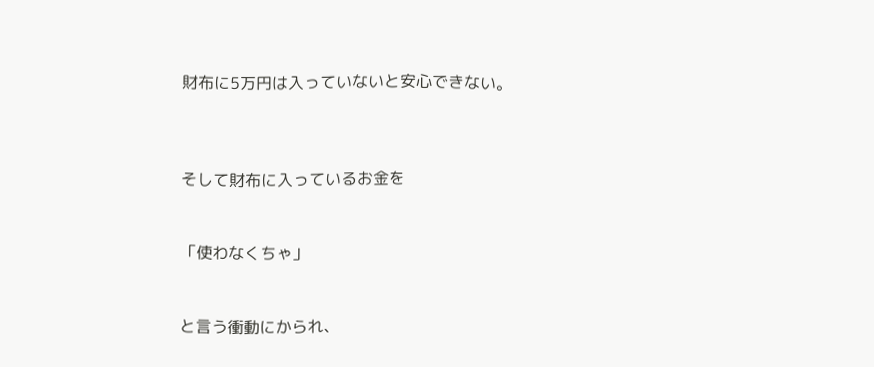財布に5万円は入っていないと安心できない。



そして財布に入っているお金を


「使わなくちゃ」


と言う衝動にかられ、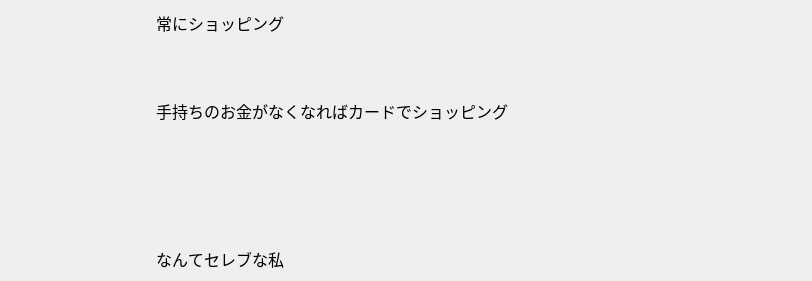常にショッピング


手持ちのお金がなくなればカードでショッピング




なんてセレブな私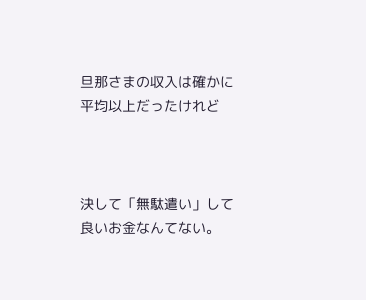旦那さまの収入は確かに平均以上だったけれど



決して「無駄遣い」して良いお金なんてない。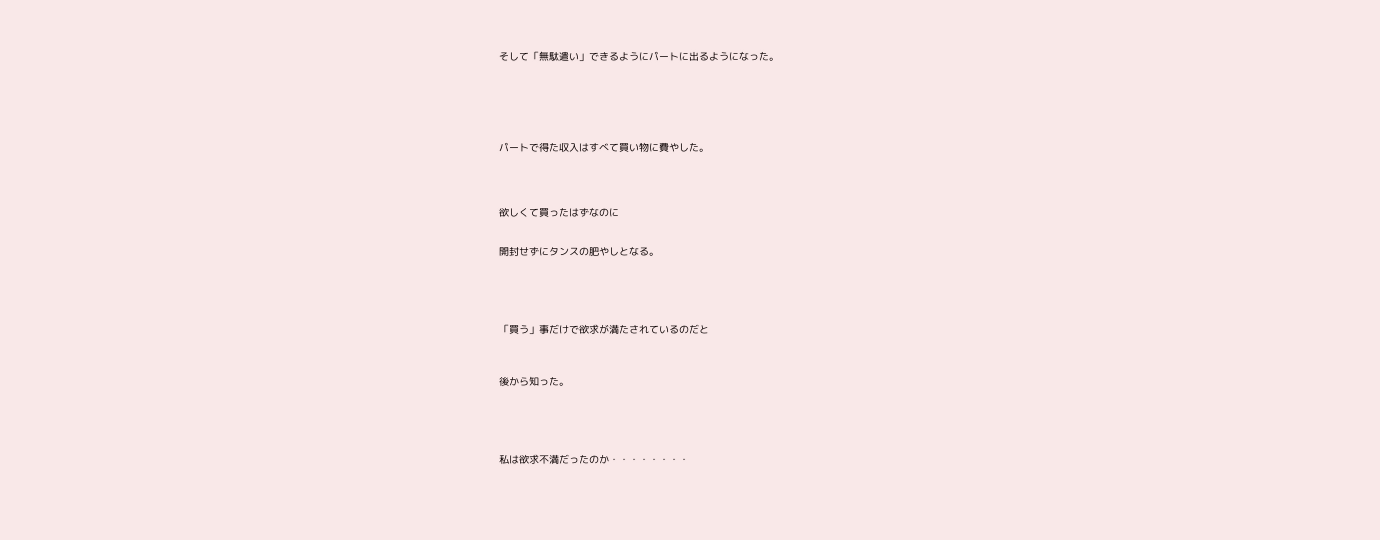そして「無駄遣い」できるようにパートに出るようになった。






パートで得た収入はすべて買い物に費やした。




欲しくて買ったはずなのに


開封せずにタンスの肥やしとなる。





「買う」事だけで欲求が満たされているのだと



後から知った。





私は欲求不満だったのか・・・・・・・・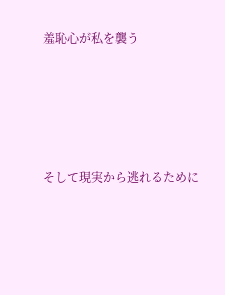羞恥心が私を襲う





そして現実から逃れるために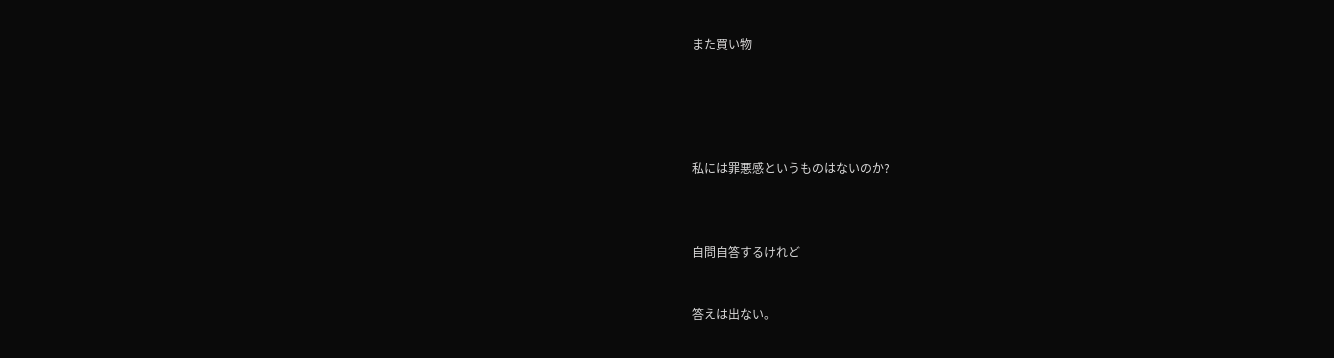また買い物





私には罪悪感というものはないのか?



自問自答するけれど


答えは出ない。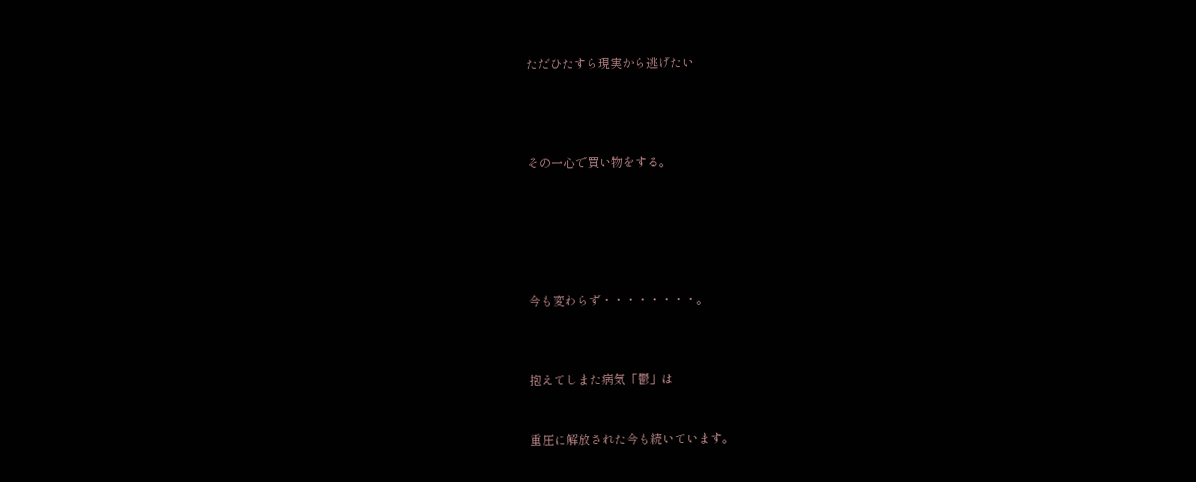ただひたすら現実から逃げたい




その一心で買い物をする。






今も変わらず・・・・・・・・。



抱えてしまた病気「鬱」は


重圧に解放された今も続いています。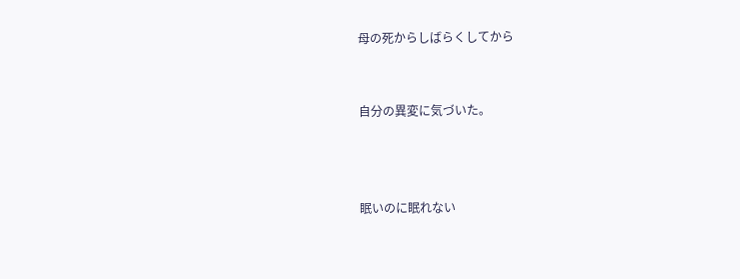母の死からしばらくしてから


自分の異変に気づいた。



眠いのに眠れない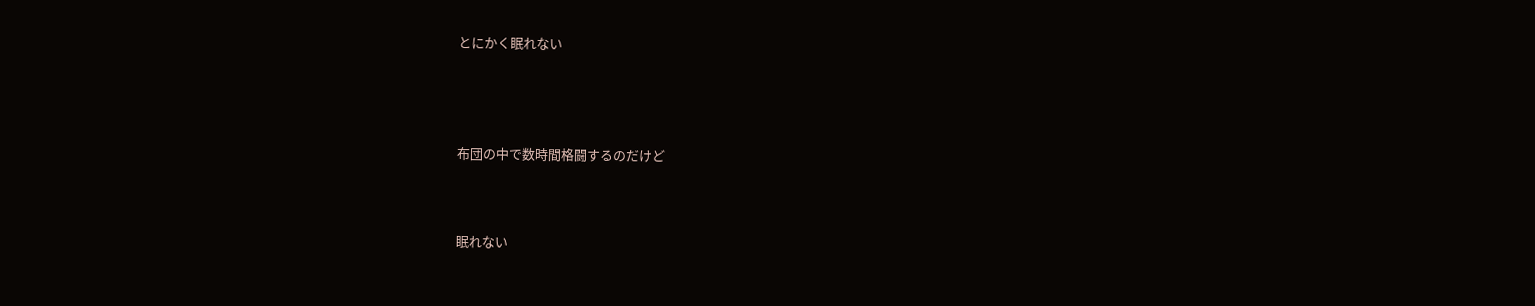とにかく眠れない




布団の中で数時間格闘するのだけど



眠れない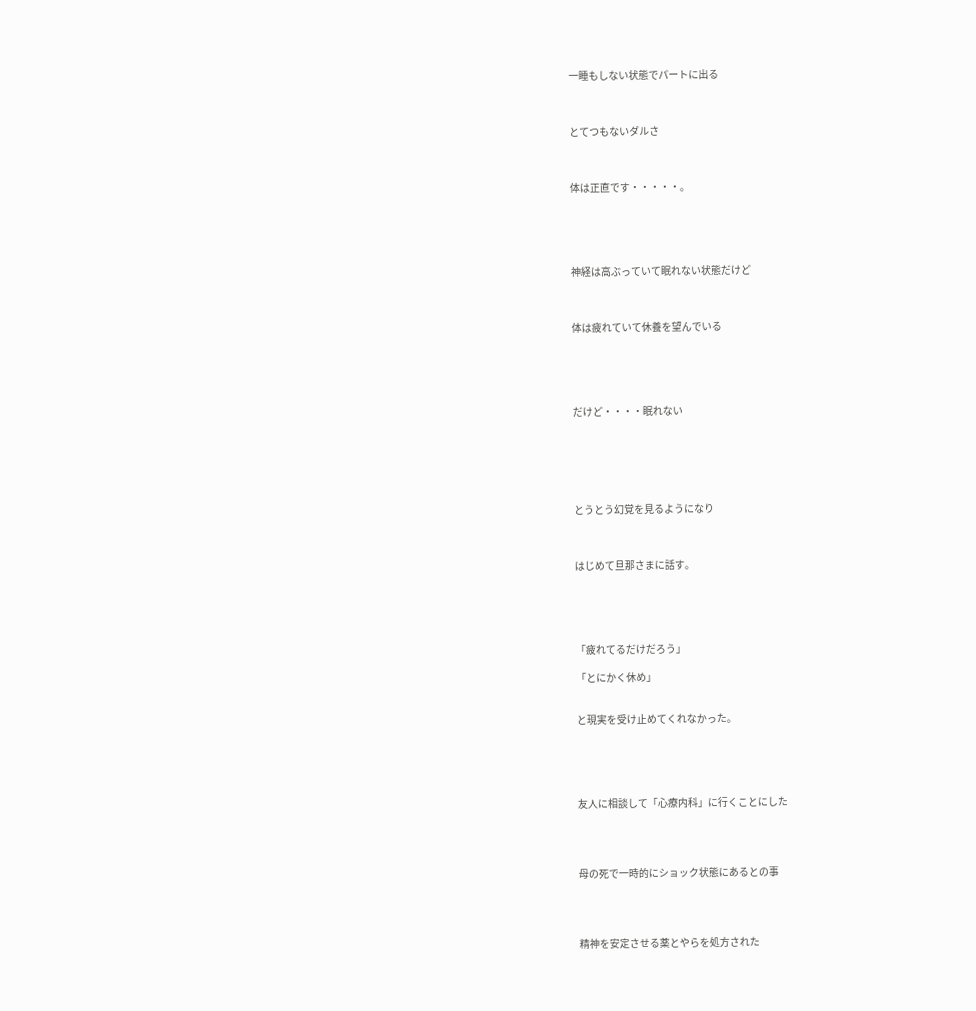一睡もしない状態でパートに出る



とてつもないダルさ



体は正直です・・・・・。





神経は高ぶっていて眠れない状態だけど



体は疲れていて休養を望んでいる





だけど・・・・眠れない






とうとう幻覚を見るようになり



はじめて旦那さまに話す。





「疲れてるだけだろう」

「とにかく休め」


と現実を受け止めてくれなかった。





友人に相談して「心療内科」に行くことにした




母の死で一時的にショック状態にあるとの事




精神を安定させる薬とやらを処方された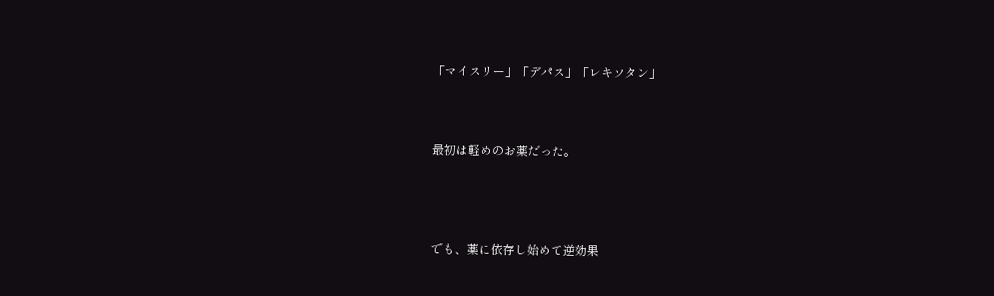「マイスリー」「デパス」「レキソタン」



最初は軽めのお薬だった。




でも、薬に依存し始めて逆効果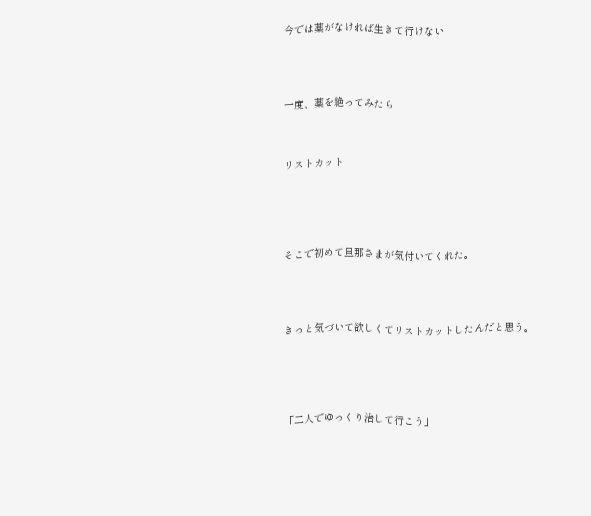今では薬がなければ生きて行けない




一度、薬を絶ってみたら



リストカット





そこで初めて旦那さまが気付いてくれた。




きっと気づいて欲しくてリストカットしたんだと思う。





「二人でゆっくり治して行こう」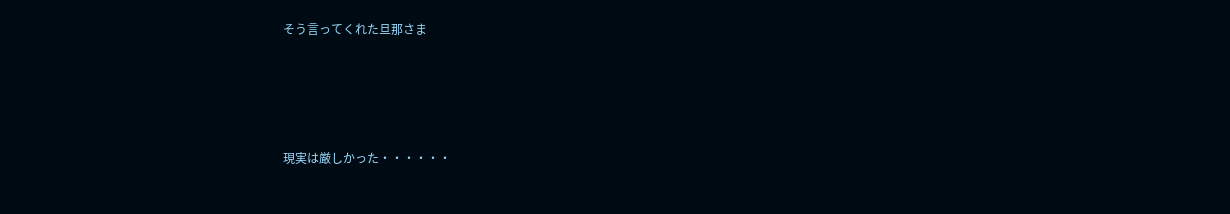そう言ってくれた旦那さま




現実は厳しかった・・・・・・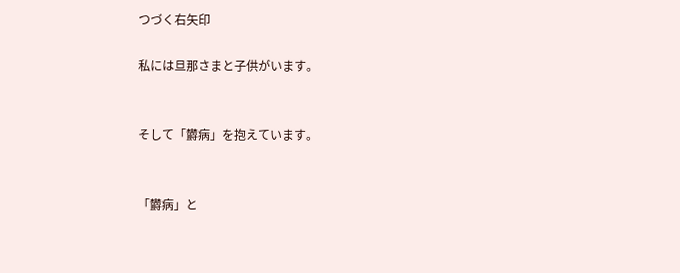つづく右矢印

私には旦那さまと子供がいます。


そして「欝病」を抱えています。


「欝病」と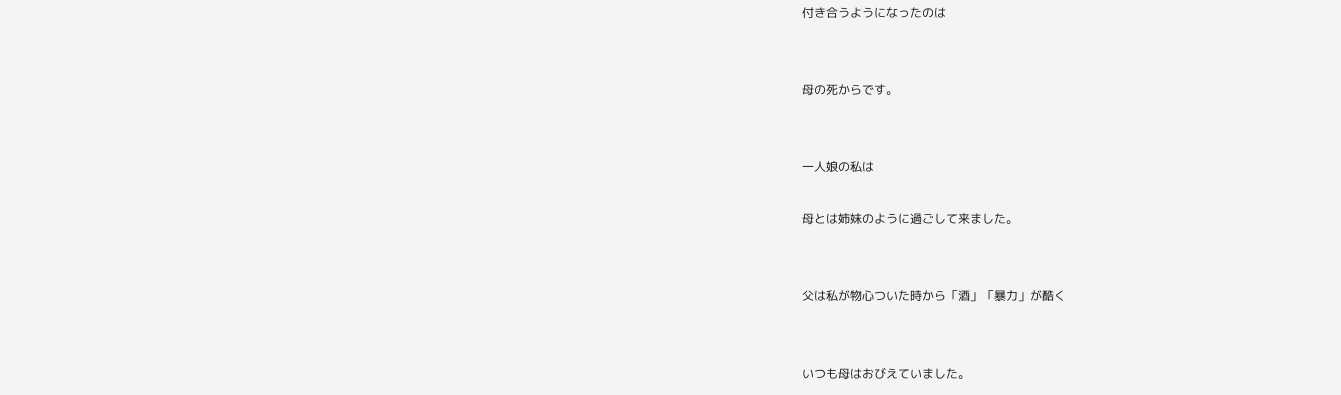付き合うようになったのは


母の死からです。


一人娘の私は

母とは姉妹のように過ごして来ました。


父は私が物心ついた時から「酒」「暴力」が酷く


いつも母はおびえていました。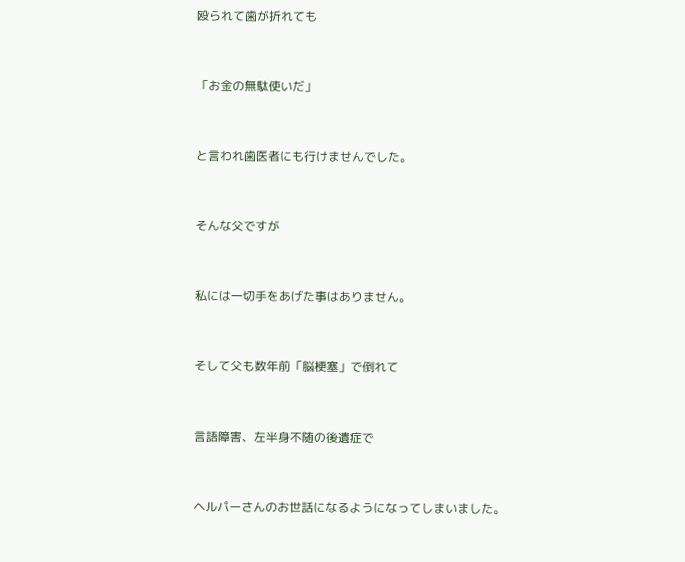殴られて歯が折れても


「お金の無駄使いだ」


と言われ歯医者にも行けませんでした。


そんな父ですが


私には一切手をあげた事はありません。


そして父も数年前「脳梗塞」で倒れて


言語障害、左半身不随の後遺症で


ヘルパーさんのお世話になるようになってしまいました。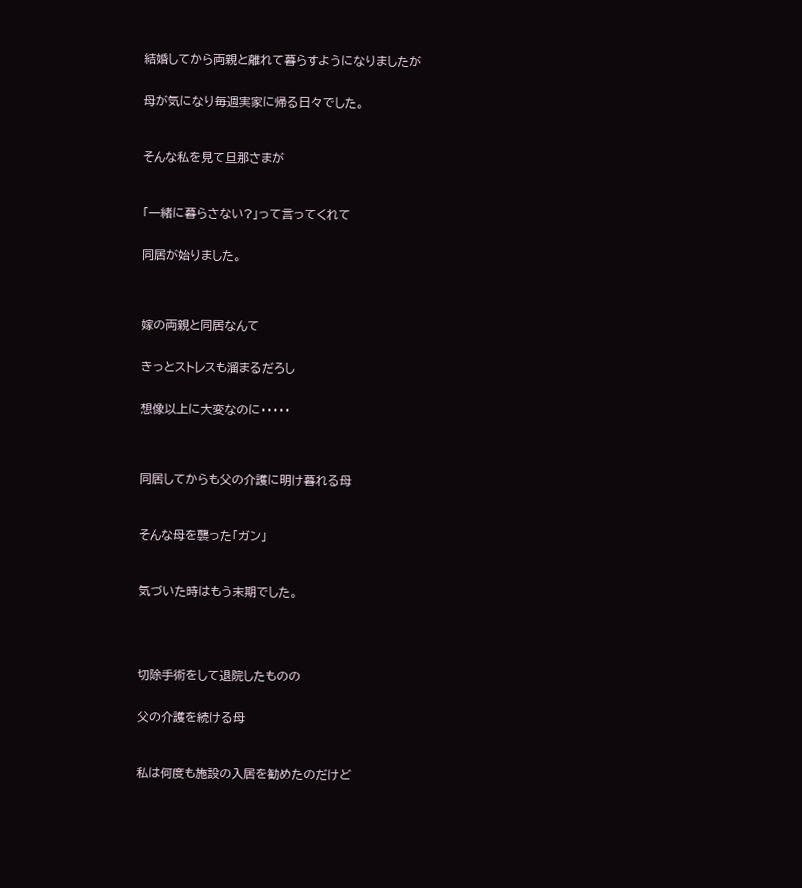結婚してから両親と離れて暮らすようになりましたが


母が気になり毎週実家に帰る日々でした。



そんな私を見て旦那さまが



「一緒に暮らさない?」って言ってくれて


同居が始りました。




嫁の両親と同居なんて


きっとストレスも溜まるだろし


想像以上に大変なのに・・・・・




同居してからも父の介護に明け暮れる母



そんな母を襲った「ガン」



気づいた時はもう末期でした。





切除手術をして退院したものの


父の介護を続ける母



私は何度も施設の入居を勧めたのだけど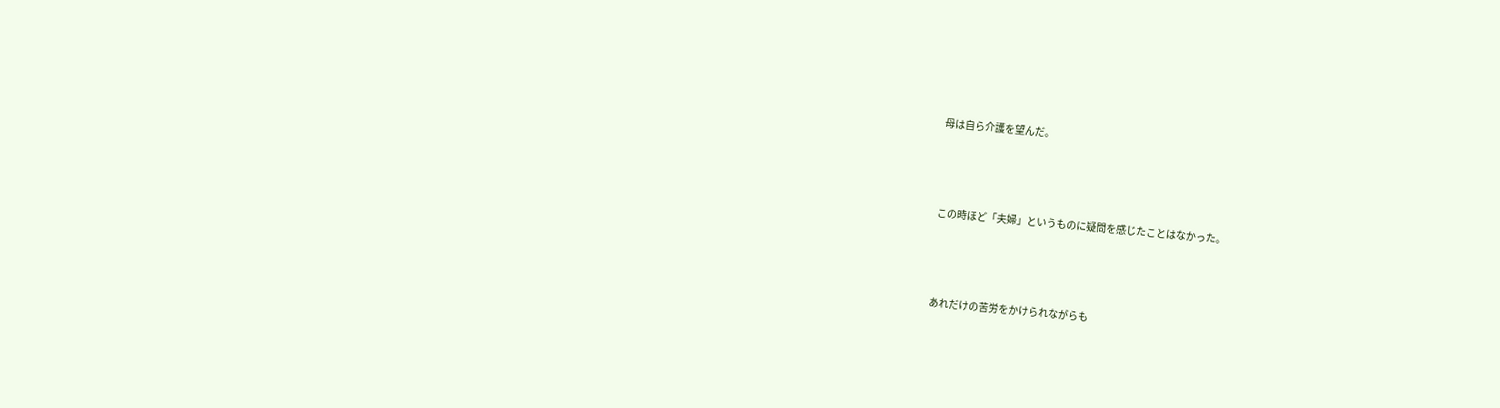母は自ら介護を望んだ。





この時ほど「夫婦」というものに疑問を感じたことはなかった。





あれだけの苦労をかけられながらも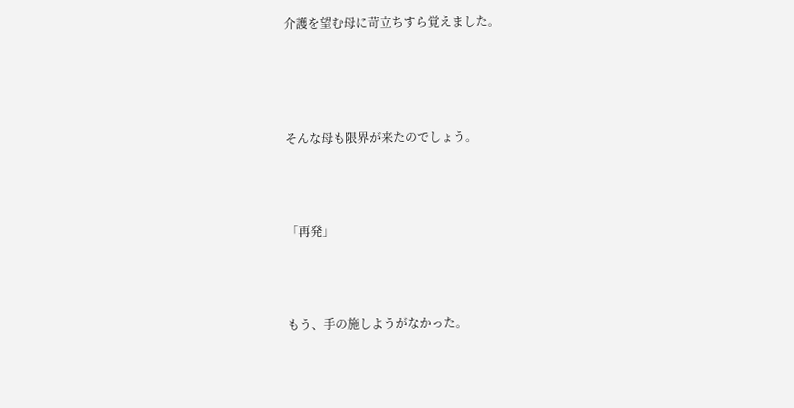介護を望む母に苛立ちすら覚えました。




そんな母も限界が来たのでしょう。



「再発」



もう、手の施しようがなかった。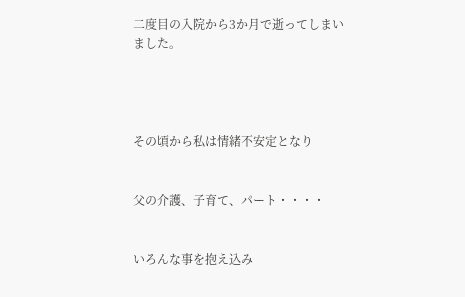二度目の入院から3か月で逝ってしまいました。




その頃から私は情緒不安定となり


父の介護、子育て、パート・・・・


いろんな事を抱え込み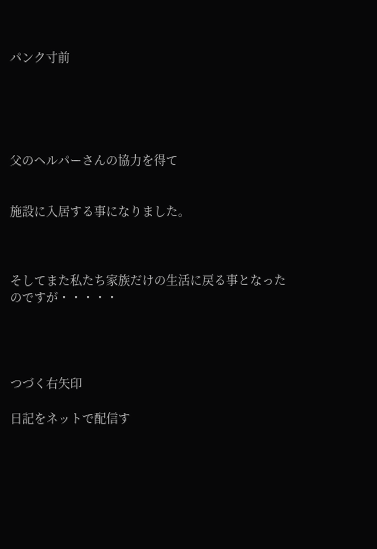パンク寸前





父のヘルパーさんの協力を得て


施設に入居する事になりました。



そしてまた私たち家族だけの生活に戻る事となったのですが・・・・・




つづく右矢印

日記をネットで配信す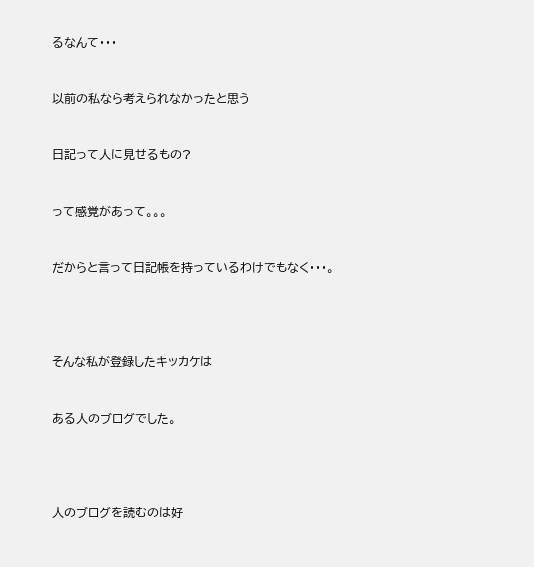るなんて・・・


以前の私なら考えられなかったと思う


日記って人に見せるもの?


って感覚があって。。。


だからと言って日記帳を持っているわけでもなく・・・。




そんな私が登録したキッカケは


ある人のブログでした。




人のブログを読むのは好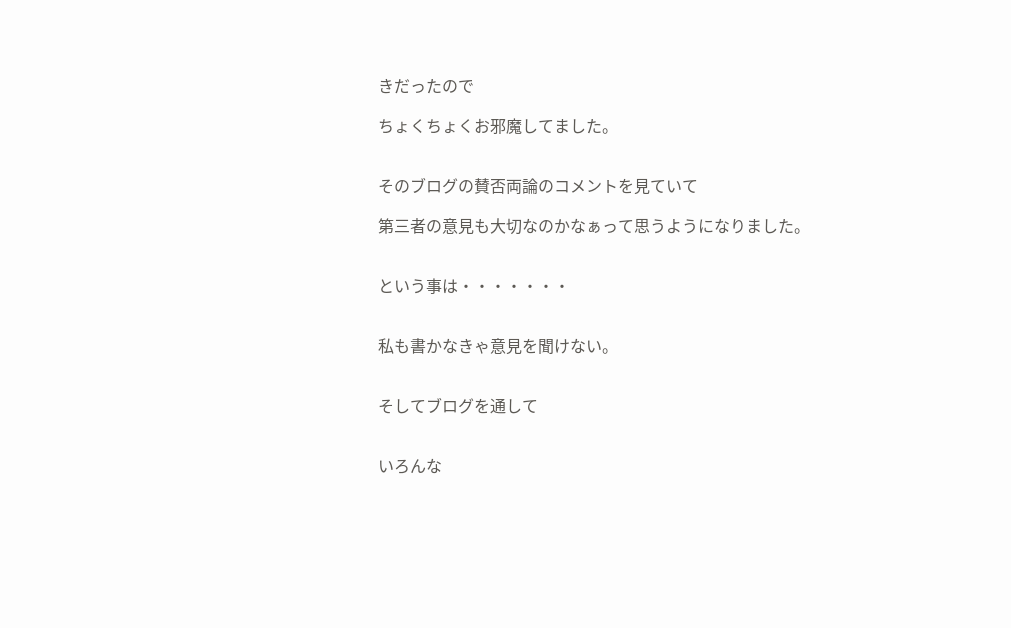きだったので

ちょくちょくお邪魔してました。


そのブログの賛否両論のコメントを見ていて

第三者の意見も大切なのかなぁって思うようになりました。


という事は・・・・・・・


私も書かなきゃ意見を聞けない。


そしてブログを通して


いろんな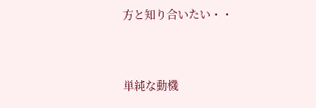方と知り合いたい・・


単純な動機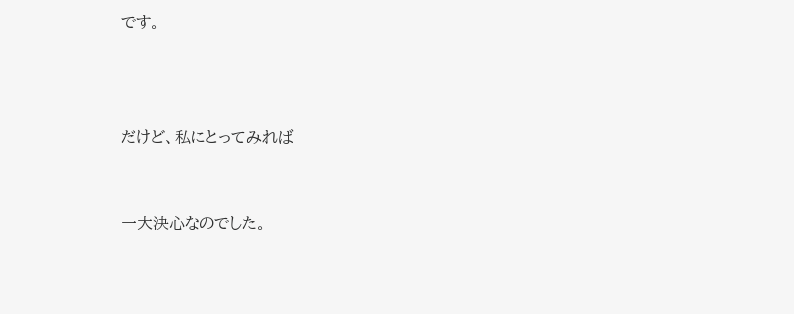です。



だけど、私にとってみれば


一大決心なのでした。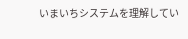いまいちシステムを理解してい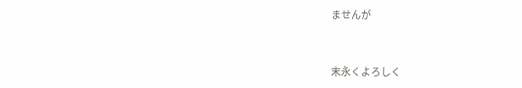ませんが


末永くよろしく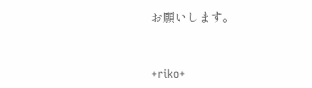お願いします。


+riko+